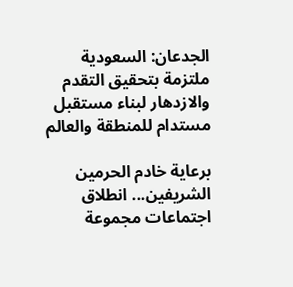الجدعان: السعودية ملتزمة بتحقيق التقدم والازدهار لبناء مستقبل مستدام للمنطقة والعالم

برعاية خادم الحرمين الشريفين... انطلاق اجتماعات مجموعة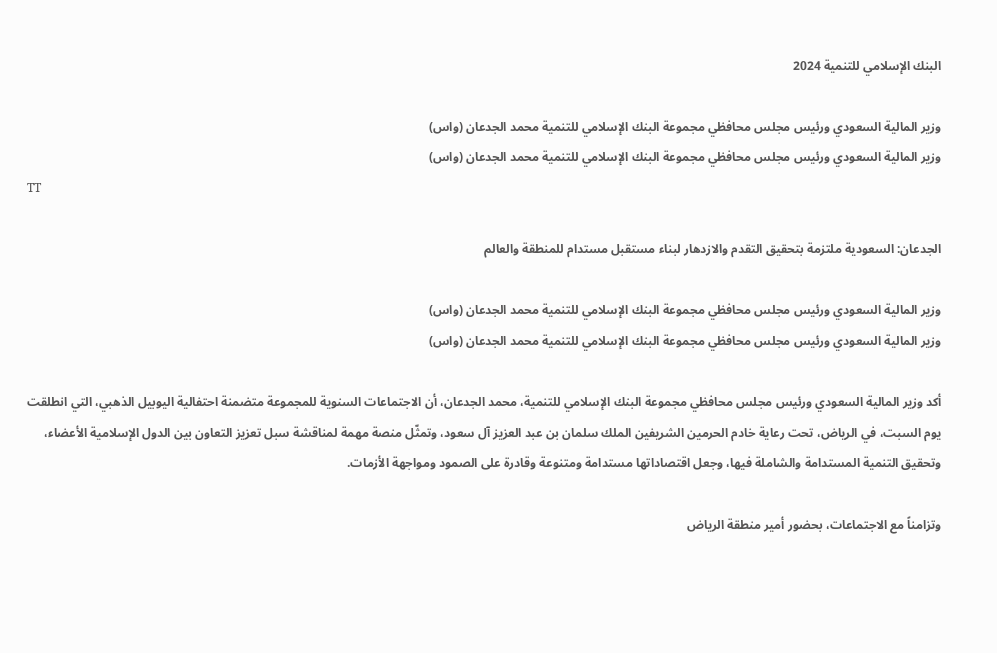البنك الإسلامي للتنمية 2024

وزير المالية السعودي ورئيس مجلس محافظي مجموعة البنك الإسلامي للتنمية محمد الجدعان (واس)
وزير المالية السعودي ورئيس مجلس محافظي مجموعة البنك الإسلامي للتنمية محمد الجدعان (واس)
TT

الجدعان: السعودية ملتزمة بتحقيق التقدم والازدهار لبناء مستقبل مستدام للمنطقة والعالم

وزير المالية السعودي ورئيس مجلس محافظي مجموعة البنك الإسلامي للتنمية محمد الجدعان (واس)
وزير المالية السعودي ورئيس مجلس محافظي مجموعة البنك الإسلامي للتنمية محمد الجدعان (واس)

أكد وزير المالية السعودي ورئيس مجلس محافظي مجموعة البنك الإسلامي للتنمية، محمد الجدعان، أن الاجتماعات السنوية للمجموعة متضمنة احتفالية اليوبيل الذهبي، التي انطلقت يوم السبت، في الرياض، تحت رعاية خادم الحرمين الشريفين الملك سلمان بن عبد العزيز آل سعود، وتمثّل منصة مهمة لمناقشة سبل تعزيز التعاون بين الدول الإسلامية الأعضاء، وتحقيق التنمية المستدامة والشاملة فيها، وجعل اقتصاداتها مستدامة ومتنوعة وقادرة على الصمود ومواجهة الأزمات.

وتزامناً مع الاجتماعات، بحضور أمير منطقة الرياض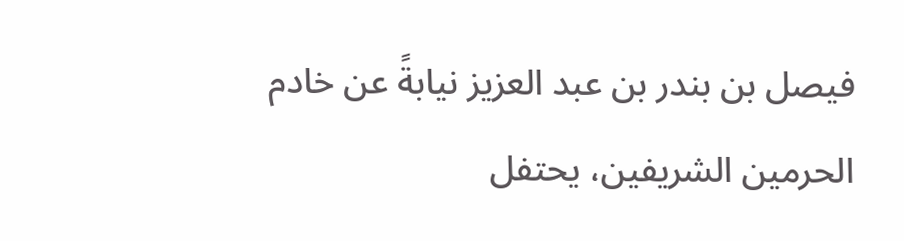فيصل بن بندر بن عبد العزيز نيابةً عن خادم الحرمين الشريفين، يحتفل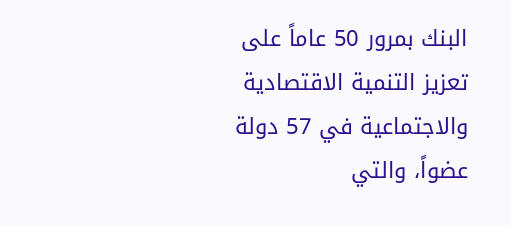البنك بمرور 50 عاماً على تعزيز التنمية الاقتصادية والاجتماعية في 57 دولة عضواً، والتي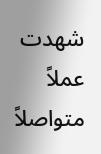شهدت عملاً متواصلاً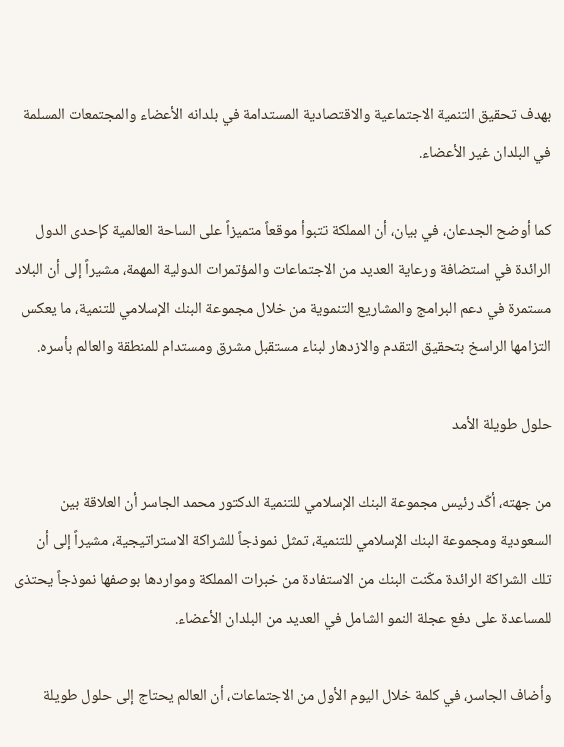بهدف تحقيق التنمية الاجتماعية والاقتصادية المستدامة في بلدانه الأعضاء والمجتمعات المسلمة في البلدان غير الأعضاء.

كما أوضح الجدعان، في بيان، أن المملكة تتبوأ موقعاً متميزاً على الساحة العالمية كإحدى الدول الرائدة في استضافة ورعاية العديد من الاجتماعات والمؤتمرات الدولية المهمة، مشيراً إلى أن البلاد مستمرة في دعم البرامج والمشاريع التنموية من خلال مجموعة البنك الإسلامي للتنمية، ما يعكس التزامها الراسخ بتحقيق التقدم والازدهار لبناء مستقبل مشرق ومستدام للمنطقة والعالم بأسره.

حلول طويلة الأمد

من جهته، أكّد رئيس مجموعة البنك الإسلامي للتنمية الدكتور محمد الجاسر أن العلاقة بين السعودية ومجموعة البنك الإسلامي للتنمية، تمثل نموذجاً للشراكة الاستراتيجية، مشيراً إلى أن تلك الشراكة الرائدة مكّنت البنك من الاستفادة من خبرات المملكة ومواردها بوصفها نموذجاً يحتذى للمساعدة على دفع عجلة النمو الشامل في العديد من البلدان الأعضاء.

وأضاف الجاسر، في كلمة خلال اليوم الأول من الاجتماعات، أن العالم يحتاج إلى حلول طويلة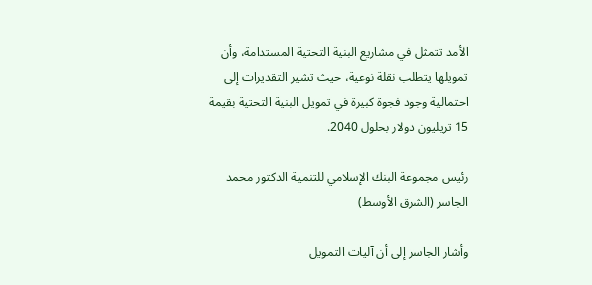الأمد تتمثل في مشاريع البنية التحتية المستدامة، وأن تمويلها يتطلب نقلة نوعية، حيث تشير التقديرات إلى احتمالية وجود فجوة كبيرة في تمويل البنية التحتية بقيمة 15 تريليون دولار بحلول 2040.

رئيس مجموعة البنك الإسلامي للتنمية الدكتور محمد الجاسر (الشرق الأوسط)

وأشار الجاسر إلى أن آليات التمويل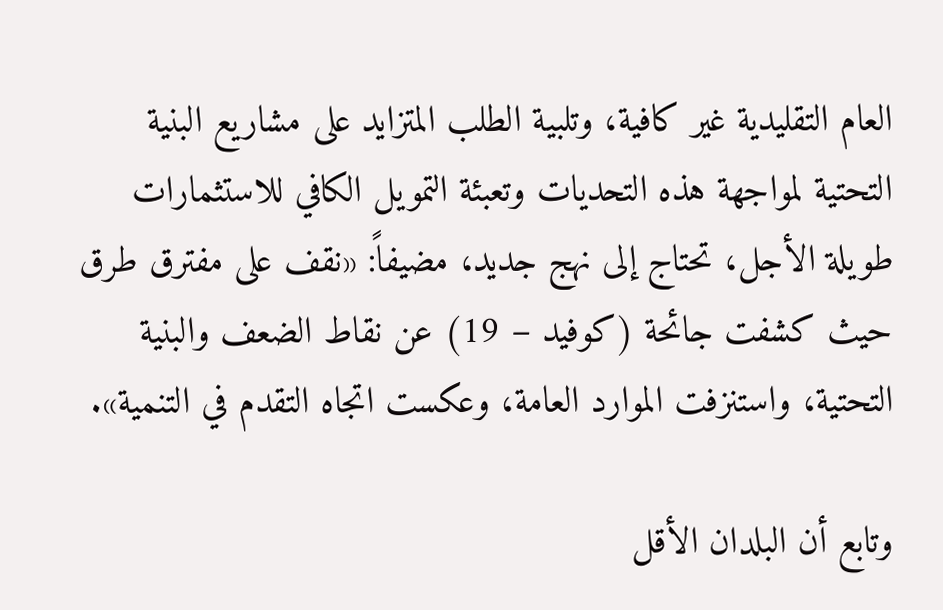العام التقليدية غير كافية، وتلبية الطلب المتزايد على مشاريع البنية التحتية لمواجهة هذه التحديات وتعبئة التمويل الكافي للاستثمارات طويلة الأجل، تحتاج إلى نهج جديد، مضيفاً: «نقف على مفترق طرق حيث كشفت جائحة (كوفيد – 19) عن نقاط الضعف والبنية التحتية، واستنزفت الموارد العامة، وعكست اتجاه التقدم في التنمية».

وتابع أن البلدان الأقل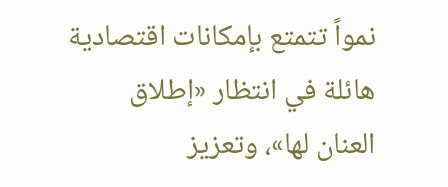نمواً تتمتع بإمكانات اقتصادية هائلة في انتظار «إطلاق العنان لها»، وتعزيز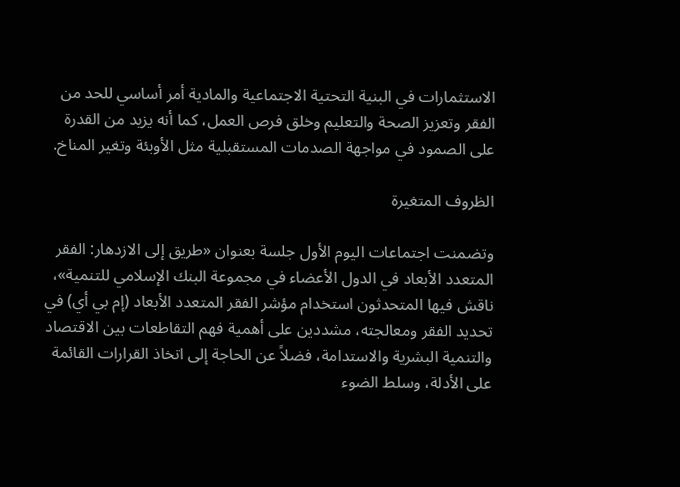الاستثمارات في البنية التحتية الاجتماعية والمادية أمر أساسي للحد من الفقر وتعزيز الصحة والتعليم وخلق فرص العمل، كما أنه يزيد من القدرة على الصمود في مواجهة الصدمات المستقبلية مثل الأوبئة وتغير المناخ.

الظروف المتغيرة

وتضمنت اجتماعات اليوم الأول جلسة بعنوان «طريق إلى الازدهار: الفقر المتعدد الأبعاد في الدول الأعضاء في مجموعة البنك الإسلامي للتنمية»، ناقش فيها المتحدثون استخدام مؤشر الفقر المتعدد الأبعاد (إم بي أي) في تحديد الفقر ومعالجته، مشددين على أهمية فهم التقاطعات بين الاقتصاد والتنمية البشرية والاستدامة، فضلاً عن الحاجة إلى اتخاذ القرارات القائمة على الأدلة، وسلط الضوء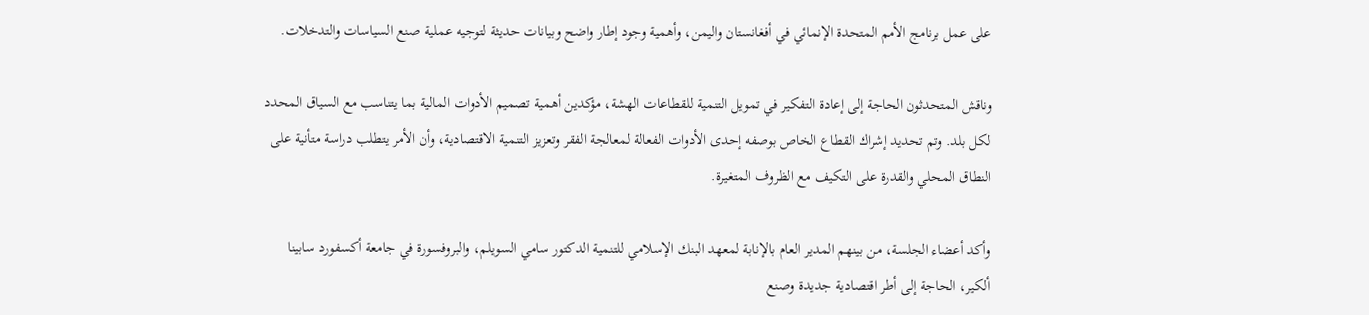على عمل برنامج الأمم المتحدة الإنمائي في أفغانستان واليمن، وأهمية وجود إطار واضح وبيانات حديثة لتوجيه عملية صنع السياسات والتدخلات.

وناقش المتحدثون الحاجة إلى إعادة التفكير في تمويل التنمية للقطاعات الهشة، مؤكدين أهمية تصميم الأدوات المالية بما يتناسب مع السياق المحدد لكل بلد. وتم تحديد إشراك القطاع الخاص بوصفه إحدى الأدوات الفعالة لمعالجة الفقر وتعزيز التنمية الاقتصادية، وأن الأمر يتطلب دراسة متأنية على النطاق المحلي والقدرة على التكيف مع الظروف المتغيرة.

وأكد أعضاء الجلسة، من بينهم المدير العام بالإنابة لمعهد البنك الإسلامي للتنمية الدكتور سامي السويلم، والبروفسورة في جامعة أكسفورد سابينا ألكير، الحاجة إلى أطر اقتصادية جديدة وصنع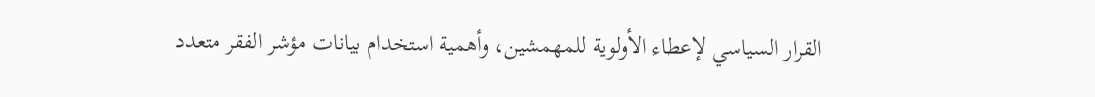القرار السياسي لإعطاء الأولوية للمهمشين، وأهمية استخدام بيانات مؤشر الفقر متعدد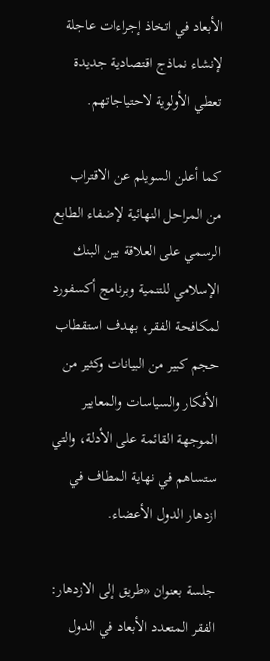الأبعاد في اتخاذ إجراءات عاجلة لإنشاء نماذج اقتصادية جديدة تعطي الأولوية لاحتياجاتهم.

كما أعلن السويلم عن الاقتراب من المراحل النهائية لإضفاء الطابع الرسمي على العلاقة بين البنك الإسلامي للتنمية وبرنامج أكسفورد لمكافحة الفقر، بهدف استقطاب حجم كبير من البيانات وكثير من الأفكار والسياسات والمعايير الموجهة القائمة على الأدلة، والتي ستساهم في نهاية المطاف في ازدهار الدول الأعضاء.

جلسة بعنوان «طريق إلى الازدهار: الفقر المتعدد الأبعاد في الدول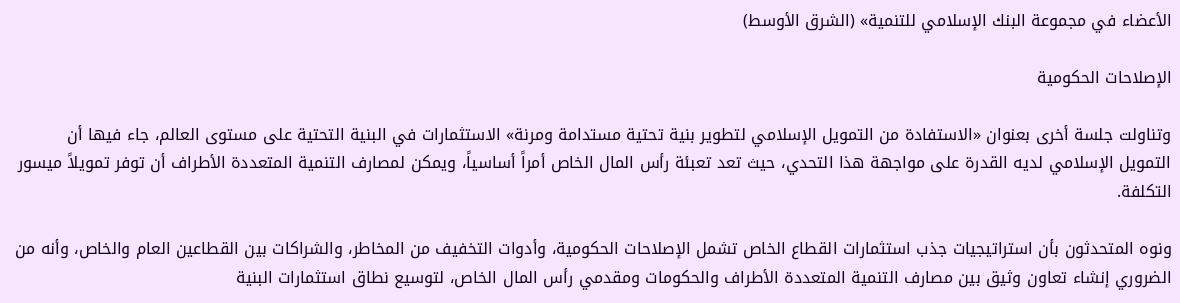الأعضاء في مجموعة البنك الإسلامي للتنمية» (الشرق الأوسط)

الإصلاحات الحكومية

وتناولت جلسة أخرى بعنوان «الاستفادة من التمويل الإسلامي لتطوير بنية تحتية مستدامة ومرنة» الاستثمارات في البنية التحتية على مستوى العالم، جاء فيها أن التمويل الإسلامي لديه القدرة على مواجهة هذا التحدي، حيث تعد تعبئة رأس المال الخاص أمراً أساسياً، ويمكن لمصارف التنمية المتعددة الأطراف أن توفر تمويلاً ميسور التكلفة.

ونوه المتحدثون بأن استراتيجيات جذب استثمارات القطاع الخاص تشمل الإصلاحات الحكومية، وأدوات التخفيف من المخاطر، والشراكات بين القطاعين العام والخاص، وأنه من الضروري إنشاء تعاون وثيق بين مصارف التنمية المتعددة الأطراف والحكومات ومقدمي رأس المال الخاص، لتوسيع نطاق استثمارات البنية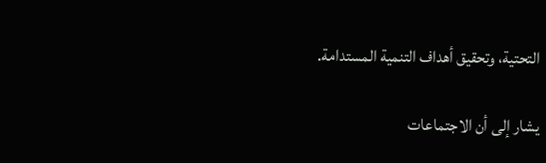التحتية، وتحقيق أهداف التنمية المستدامة.

يشار إلى أن الاجتماعات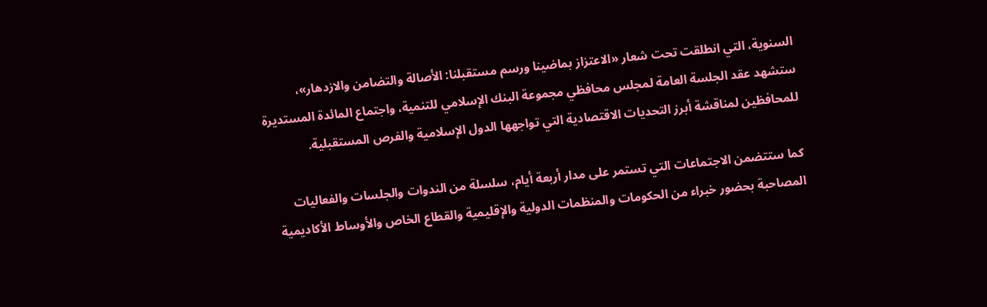السنوية، التي انطلقت تحت شعار «الاعتزاز بماضينا ورسم مستقبلنا: الأصالة والتضامن والازدهار»، ستشهد عقد الجلسة العامة لمجلس محافظي مجموعة البنك الإسلامي للتنمية، واجتماع المائدة المستديرة للمحافظين لمناقشة أبرز التحديات الاقتصادية التي تواجهها الدول الإسلامية والفرص المستقبلية.

كما ستتضمن الاجتماعات التي تستمر على مدار أربعة أيام، سلسلة من الندوات والجلسات والفعاليات المصاحبة بحضور خبراء من الحكومات والمنظمات الدولية والإقليمية والقطاع الخاص والأوساط الأكاديمية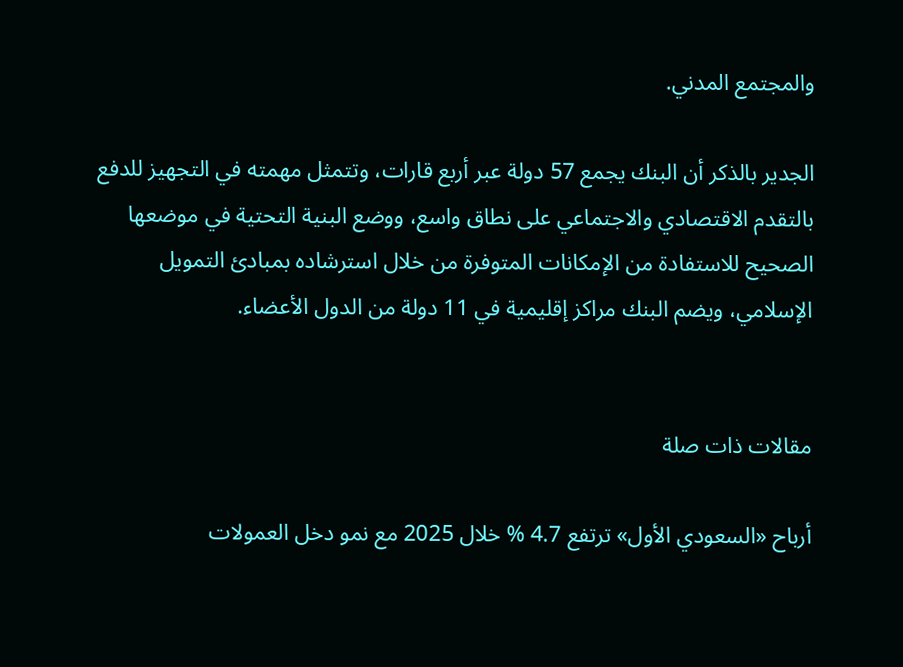والمجتمع المدني.

الجدير بالذكر أن البنك يجمع 57 دولة عبر أربع قارات، وتتمثل مهمته في التجهيز للدفع بالتقدم الاقتصادي والاجتماعي على نطاق واسع، ووضع البنية التحتية في موضعها الصحيح للاستفادة من الإمكانات المتوفرة من خلال استرشاده بمبادئ التمويل الإسلامي، ويضم البنك مراكز إقليمية في 11 دولة من الدول الأعضاء.


مقالات ذات صلة

أرباح «السعودي الأول» ترتفع 4.7 % خلال 2025 مع نمو دخل العمولات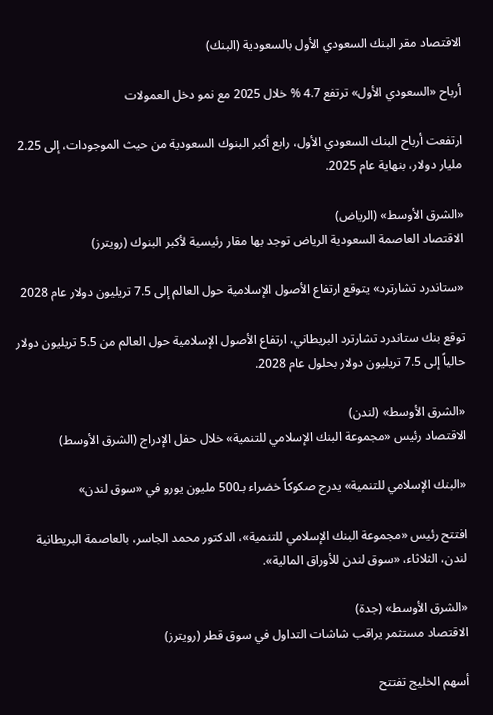الاقتصاد مقر البنك السعودي الأول بالسعودية (البنك)

أرباح «السعودي الأول» ترتفع 4.7 % خلال 2025 مع نمو دخل العمولات

ارتفعت أرباح البنك السعودي الأول، رابع أكبر البنوك السعودية من حيث الموجودات، إلى 2.25 مليار دولار، بنهاية عام 2025.

«الشرق الأوسط» (الرياض)
الاقتصاد العاصمة السعودية الرياض توجد بها مقار رئيسية لأكبر البنوك (رويترز)

«ستاندرد تشارترد» يتوقع ارتفاع الأصول الإسلامية حول العالم إلى 7.5 تريليون دولار عام 2028

توقع بنك ستاندرد تشارترد البريطاني، ارتفاع الأصول الإسلامية حول العالم من 5.5 تريليون دولار حالياً إلى 7.5 تريليون دولار بحلول عام 2028.

«الشرق الأوسط» (لندن)
الاقتصاد رئيس «مجموعة البنك الإسلامي للتنمية» خلال حفل الإدراج (الشرق الأوسط)

«البنك الإسلامي للتنمية» يدرج صكوكاً خضراء بـ500 مليون يورو في «سوق لندن»

افتتح رئيس «مجموعة البنك الإسلامي للتنمية»، الدكتور محمد الجاسر، بالعاصمة البريطانية لندن، الثلاثاء، «سوق لندن للأوراق المالية».

«الشرق الأوسط» (جدة)
الاقتصاد مستثمر يراقب شاشات التداول في سوق قطر (رويترز)

أسهم الخليج تفتتح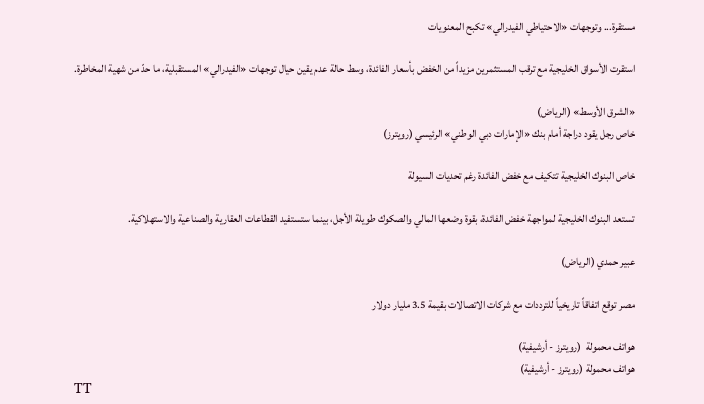مستقرة... وتوجهات «الاحتياطي الفيدرالي» تكبح المعنويات

استقرت الأسواق الخليجية مع ترقب المستثمرين مزيداً من الخفض بأسعار الفائدة، وسط حالة عدم يقين حيال توجهات «الفيدرالي» المستقبلية، ما حدّ من شهية المخاطرة.

«الشرق الأوسط» (الرياض)
خاص رجل يقود دراجة أمام بنك «الإمارات دبي الوطني» الرئيسي (رويترز)

خاص البنوك الخليجية تتكيف مع خفض الفائدة رغم تحديات السيولة

تستعد البنوك الخليجية لمواجهة خفض الفائدة، بقوة وضعها المالي والصكوك طويلة الأجل، بينما ستستفيد القطاعات العقارية والصناعية والاستهلاكية.

عبير حمدي (الرياض)

مصر توقع اتفاقاً تاريخياً للترددات مع شركات الاتصالات بقيمة 3.5 مليار دولار

هواتف محمولة  (رويترز - أرشيفية)
هواتف محمولة (رويترز - أرشيفية)
TT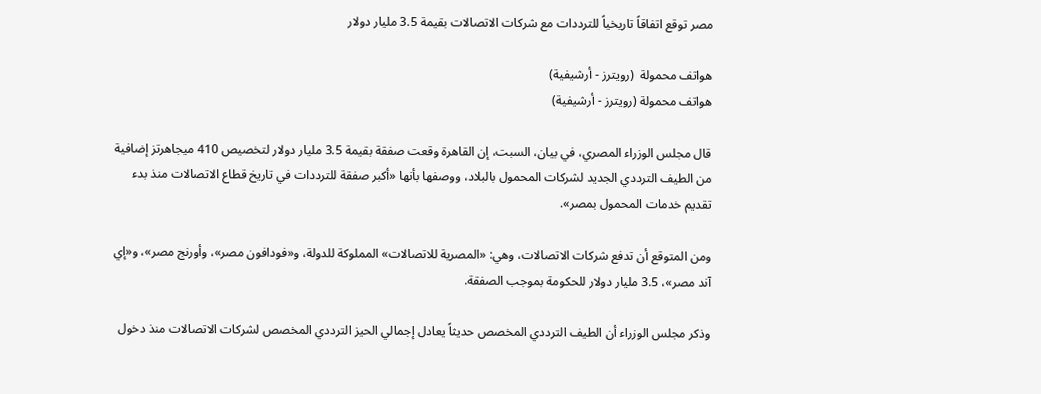مصر توقع اتفاقاً تاريخياً للترددات مع شركات الاتصالات بقيمة 3.5 مليار دولار

هواتف محمولة  (رويترز - أرشيفية)
هواتف محمولة (رويترز - أرشيفية)

قال مجلس الوزراء المصري، في بيان، السبت، إن القاهرة وقعت صفقة بقيمة 3.5 مليار دولار لتخصيص 410 ميجاهرتز إضافية من الطيف الترددي الجديد لشركات المحمول بالبلاد، ووصفها بأنها «أكبر صفقة للترددات في تاريخ قطاع الاتصالات منذ بدء تقديم خدمات المحمول بمصر».

ومن المتوقع أن تدفع شركات الاتصالات، وهي: «المصرية للاتصالات» المملوكة للدولة، و«فودافون مصر»، وأورنج مصر»، و«إي آند مصر»، 3.5 مليار دولار للحكومة بموجب الصفقة.

وذكر مجلس الوزراء أن الطيف الترددي المخصص حديثاً يعادل إجمالي الحيز الترددي المخصص لشركات الاتصالات منذ دخول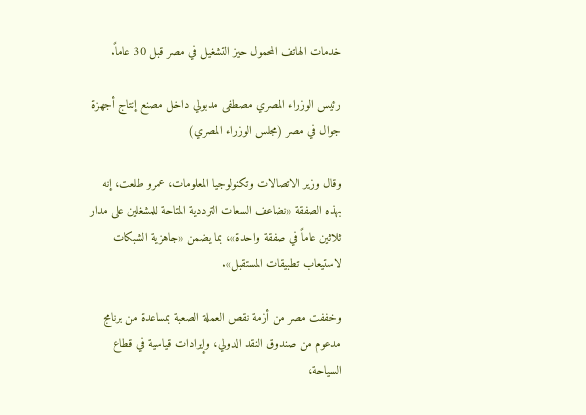خدمات الهاتف المحمول حيز التشغيل في مصر قبل 30 عاماً.

رئيس الوزراء المصري مصطفى مدبولي داخل مصنع إنتاج أجهزة جوال في مصر (مجلس الوزراء المصري)

وقال وزير الاتصالات وتكنولوجيا المعلومات، عمرو طلعت، إنه بهذه الصفقة «نضاعف السعات الترددية المتاحة للمشغلين على مدار ثلاثين عاماً في صفقة واحدة»، بما يضمن «جاهزية الشبكات لاستيعاب تطبيقات المستقبل».

وخففت مصر من أزمة نقص العملة الصعبة بمساعدة من برنامج مدعوم من صندوق النقد الدولي، وإيرادات قياسية في قطاع السياحة،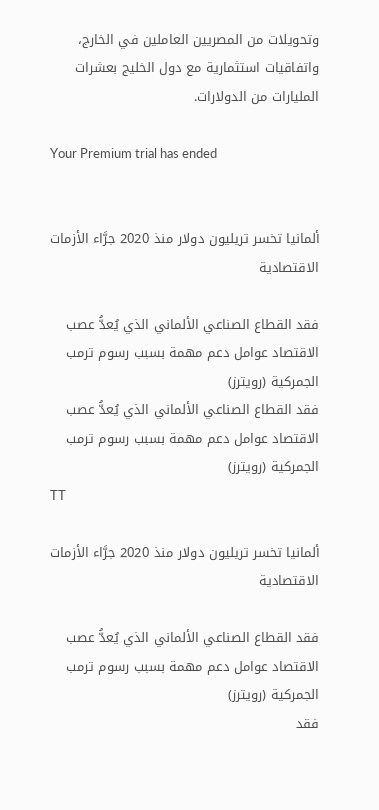وتحويلات من المصريين العاملين في الخارج، واتفاقيات استثمارية مع دول الخليج بعشرات المليارات من الدولارات.

Your Premium trial has ended


ألمانيا تخسر تريليون دولار منذ 2020 جرَّاء الأزمات الاقتصادية

فقد القطاع الصناعي الألماني الذي يُعدُّ عصب الاقتصاد عوامل دعم مهمة بسبب رسوم ترمب الجمركية (رويترز)
فقد القطاع الصناعي الألماني الذي يُعدُّ عصب الاقتصاد عوامل دعم مهمة بسبب رسوم ترمب الجمركية (رويترز)
TT

ألمانيا تخسر تريليون دولار منذ 2020 جرَّاء الأزمات الاقتصادية

فقد القطاع الصناعي الألماني الذي يُعدُّ عصب الاقتصاد عوامل دعم مهمة بسبب رسوم ترمب الجمركية (رويترز)
فقد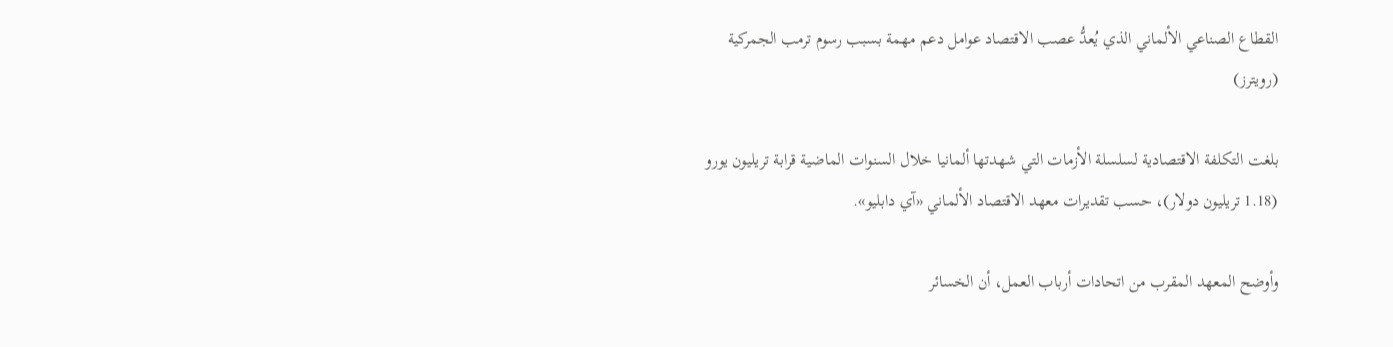القطاع الصناعي الألماني الذي يُعدُّ عصب الاقتصاد عوامل دعم مهمة بسبب رسوم ترمب الجمركية (رويترز)

بلغت التكلفة الاقتصادية لسلسلة الأزمات التي شهدتها ألمانيا خلال السنوات الماضية قرابة تريليون يورو (1.18 تريليون دولار)، حسب تقديرات معهد الاقتصاد الألماني «آي دابليو».

وأوضح المعهد المقرب من اتحادات أرباب العمل، أن الخسائر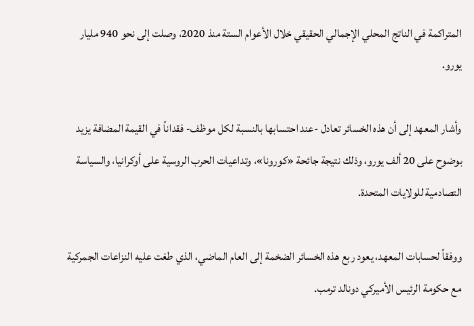المتراكمة في الناتج المحلي الإجمالي الحقيقي خلال الأعوام الستة منذ 2020، وصلت إلى نحو 940 مليار يورو.

وأشار المعهد إلى أن هذه الخسائر تعادل -عند احتسابها بالنسبة لكل موظف- فقداناً في القيمة المضافة يزيد بوضوح على 20 ألف يورو، وذلك نتيجة جائحة «كورونا»، وتداعيات الحرب الروسية على أوكرانيا، والسياسة التصادمية للولايات المتحدة.

ووفقاً لحسابات المعهد، يعود ربع هذه الخسائر الضخمة إلى العام الماضي، الذي طغت عليه النزاعات الجمركية مع حكومة الرئيس الأميركي دونالد ترمب.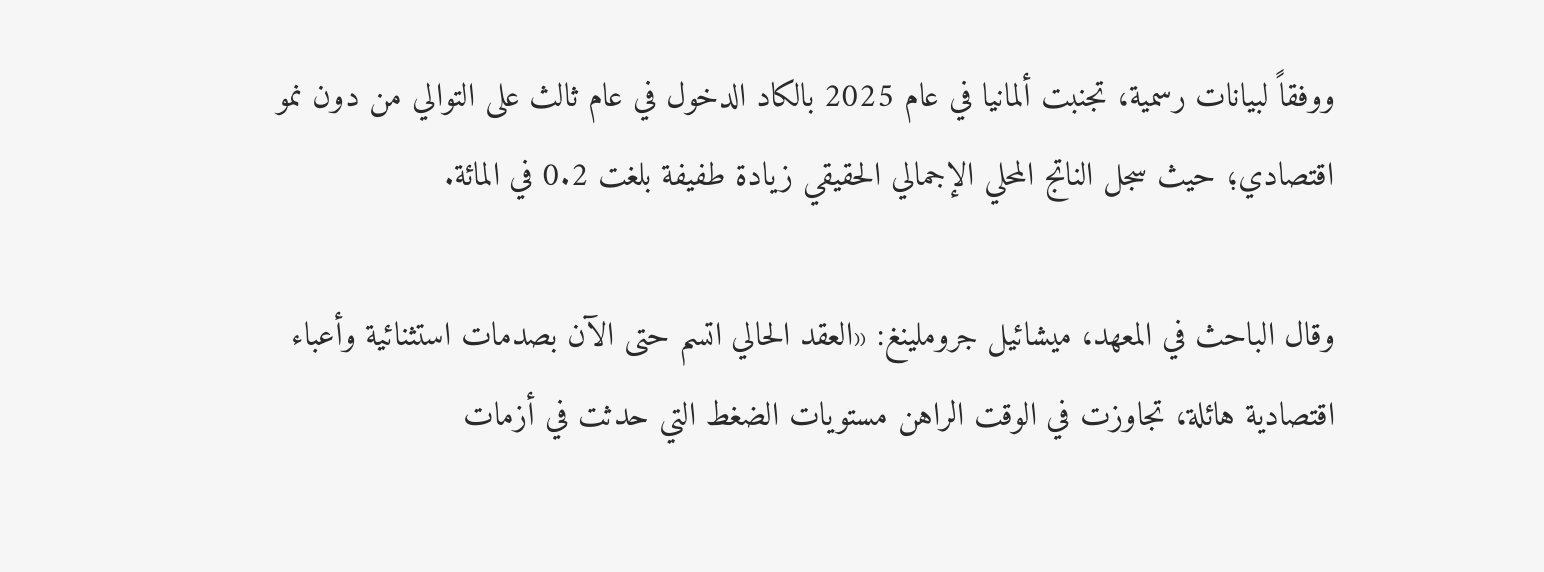ووفقاً لبيانات رسمية، تجنبت ألمانيا في عام 2025 بالكاد الدخول في عام ثالث على التوالي من دون نمو اقتصادي؛ حيث سجل الناتج المحلي الإجمالي الحقيقي زيادة طفيفة بلغت 0.2 في المائة.

وقال الباحث في المعهد، ميشائيل جروملينغ: «العقد الحالي اتسم حتى الآن بصدمات استثنائية وأعباء اقتصادية هائلة، تجاوزت في الوقت الراهن مستويات الضغط التي حدثت في أزمات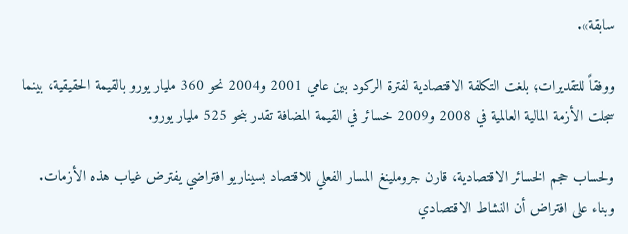سابقة».

ووفقاً للتقديرات؛ بلغت التكلفة الاقتصادية لفترة الركود بين عامي 2001 و2004 نحو 360 مليار يورو بالقيمة الحقيقية، بينما سجلت الأزمة المالية العالمية في 2008 و2009 خسائر في القيمة المضافة تقدر بنحو 525 مليار يورو.

ولحساب حجم الخسائر الاقتصادية، قارن جروملينغ المسار الفعلي للاقتصاد بسيناريو افتراضي يفترض غياب هذه الأزمات. وبناء على افتراض أن النشاط الاقتصادي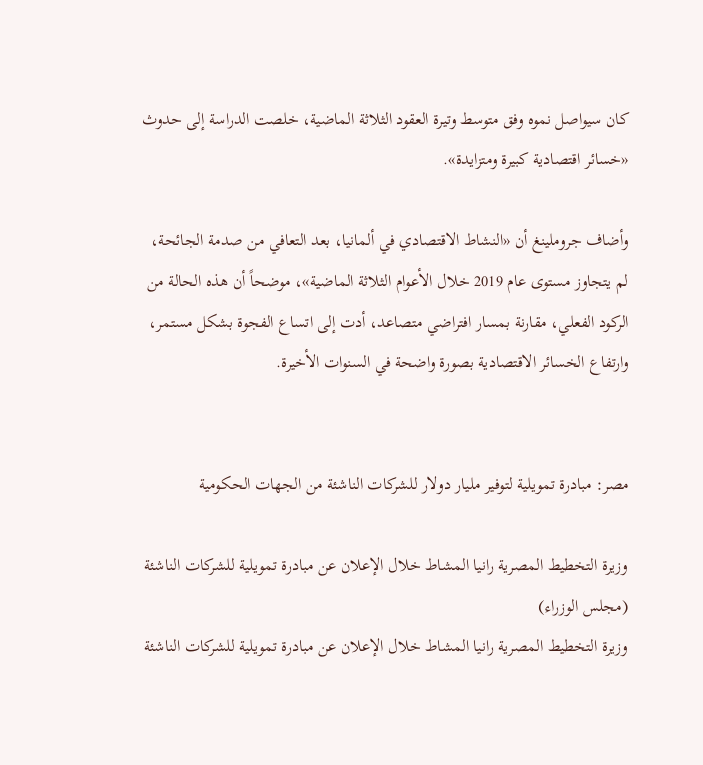كان سيواصل نموه وفق متوسط وتيرة العقود الثلاثة الماضية، خلصت الدراسة إلى حدوث «خسائر اقتصادية كبيرة ومتزايدة».

وأضاف جروملينغ أن «النشاط الاقتصادي في ألمانيا، بعد التعافي من صدمة الجائحة، لم يتجاوز مستوى عام 2019 خلال الأعوام الثلاثة الماضية»، موضحاً أن هذه الحالة من الركود الفعلي، مقارنة بمسار افتراضي متصاعد، أدت إلى اتساع الفجوة بشكل مستمر، وارتفاع الخسائر الاقتصادية بصورة واضحة في السنوات الأخيرة.


مصر: مبادرة تمويلية لتوفير مليار دولار للشركات الناشئة من الجهات الحكومية

وزيرة التخطيط المصرية رانيا المشاط خلال الإعلان عن مبادرة تمويلية للشركات الناشئة (مجلس الوزراء)
وزيرة التخطيط المصرية رانيا المشاط خلال الإعلان عن مبادرة تمويلية للشركات الناشئة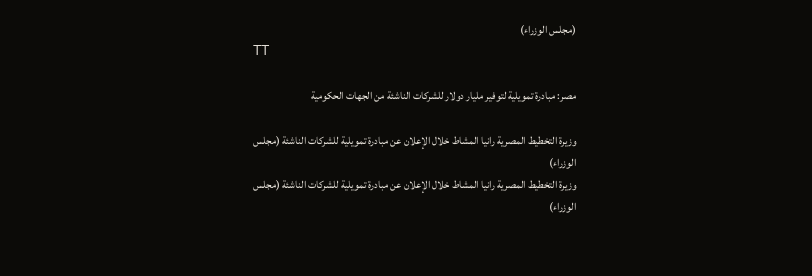(مجلس الوزراء)
TT

مصر: مبادرة تمويلية لتوفير مليار دولار للشركات الناشئة من الجهات الحكومية

وزيرة التخطيط المصرية رانيا المشاط خلال الإعلان عن مبادرة تمويلية للشركات الناشئة (مجلس الوزراء)
وزيرة التخطيط المصرية رانيا المشاط خلال الإعلان عن مبادرة تمويلية للشركات الناشئة (مجلس الوزراء)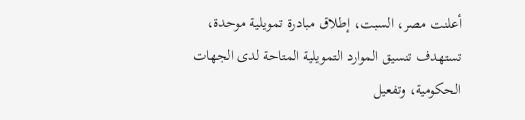أعلنت مصر، السبت، إطلاق مبادرة تمويلية موحدة، تستهدف تنسيق الموارد التمويلية المتاحة لدى الجهات الحكومية، وتفعيل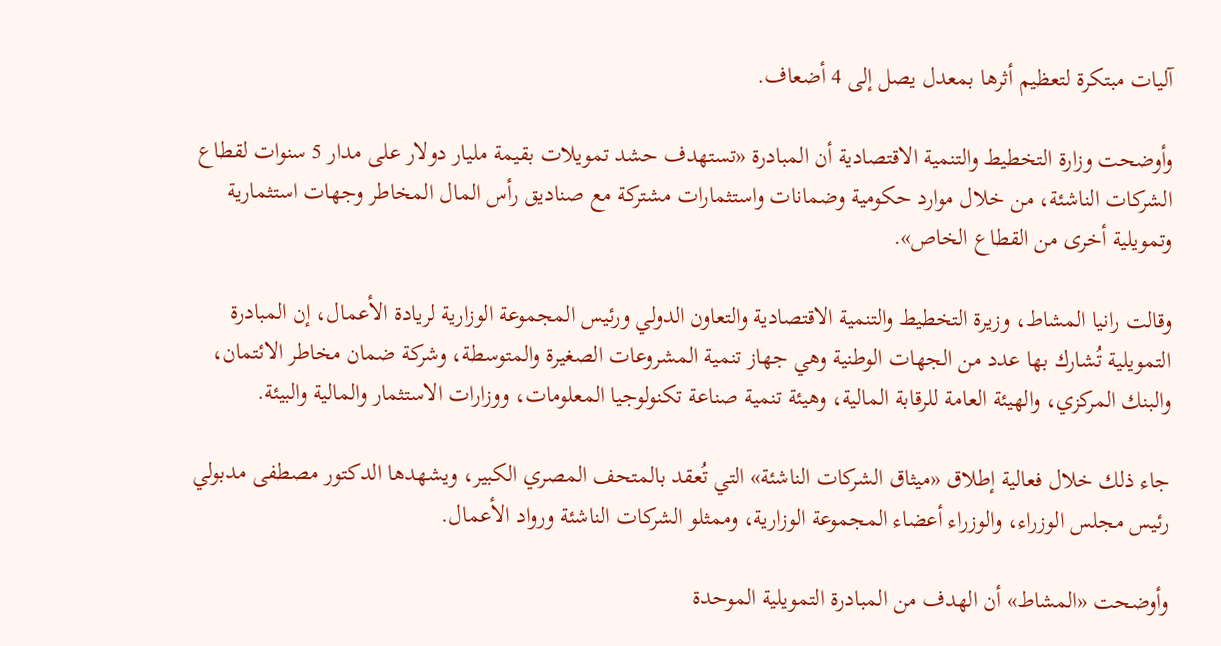آليات مبتكرة لتعظيم أثرها بمعدل يصل إلى 4 أضعاف.

وأوضحت وزارة التخطيط والتنمية الاقتصادية أن المبادرة «تستهدف حشد تمويلات بقيمة مليار دولار على مدار 5 سنوات لقطاع الشركات الناشئة، من خلال موارد حكومية وضمانات واستثمارات مشتركة مع صناديق رأس المال المخاطر وجهات استثمارية وتمويلية أخرى من القطاع الخاص».

وقالت رانيا المشاط، وزيرة التخطيط والتنمية الاقتصادية والتعاون الدولي ورئيس المجموعة الوزارية لريادة الأعمال، إن المبادرة التمويلية تُشارك بها عدد من الجهات الوطنية وهي جهاز تنمية المشروعات الصغيرة والمتوسطة، وشركة ضمان مخاطر الائتمان، والبنك المركزي، والهيئة العامة للرقابة المالية، وهيئة تنمية صناعة تكنولوجيا المعلومات، ووزارات الاستثمار والمالية والبيئة.

جاء ذلك خلال فعالية إطلاق «ميثاق الشركات الناشئة» التي تُعقد بالمتحف المصري الكبير، ويشهدها الدكتور مصطفى مدبولي رئيس مجلس الوزراء، والوزراء أعضاء المجموعة الوزارية، وممثلو الشركات الناشئة ورواد الأعمال.

وأوضحت «المشاط» أن الهدف من المبادرة التمويلية الموحدة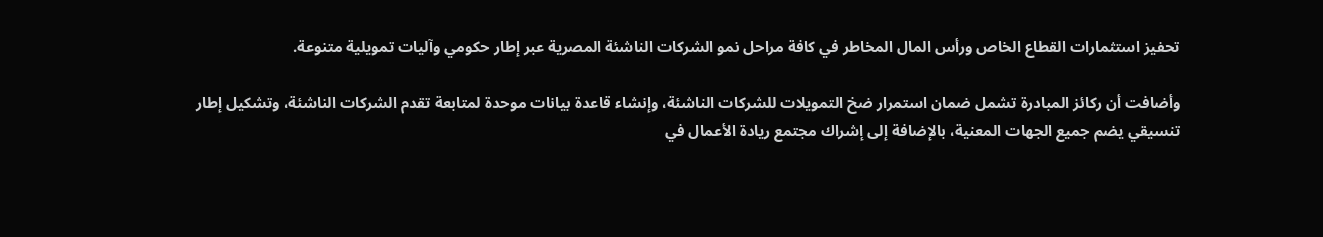تحفيز استثمارات القطاع الخاص ورأس المال المخاطر في كافة مراحل نمو الشركات الناشئة المصرية عبر إطار حكومي وآليات تمويلية متنوعة.

وأضافت أن ركائز المبادرة تشمل ضمان استمرار ضخ التمويلات للشركات الناشئة، وإنشاء قاعدة بيانات موحدة لمتابعة تقدم الشركات الناشئة، وتشكيل إطار تنسيقي يضم جميع الجهات المعنية، بالإضافة إلى إشراك مجتمع ريادة الأعمال في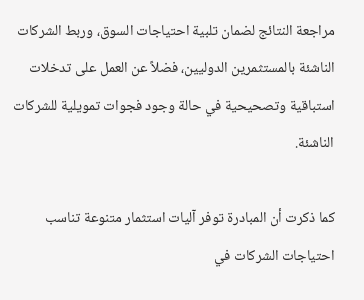مراجعة النتائج لضمان تلبية احتياجات السوق، وربط الشركات الناشئة بالمستثمرين الدوليين، فضلاً عن العمل على تدخلات استباقية وتصحيحية في حالة وجود فجوات تمويلية للشركات الناشئة.

كما ذكرت أن المبادرة توفر آليات استثمار متنوعة تناسب احتياجات الشركات في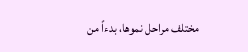مختلف مراحل نموها، بدءاً من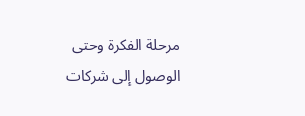مرحلة الفكرة وحتى الوصول إلى شركات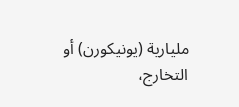مليارية (يونيكورن) أو التخارج،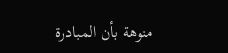منوهة بأن المبادرة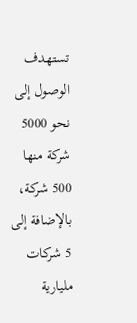تستهدف الوصول إلى نحو 5000 شركة منها 500 شركة، بالإضافة إلى 5 شركات مليارية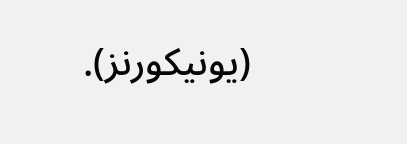(يونيكورنز).